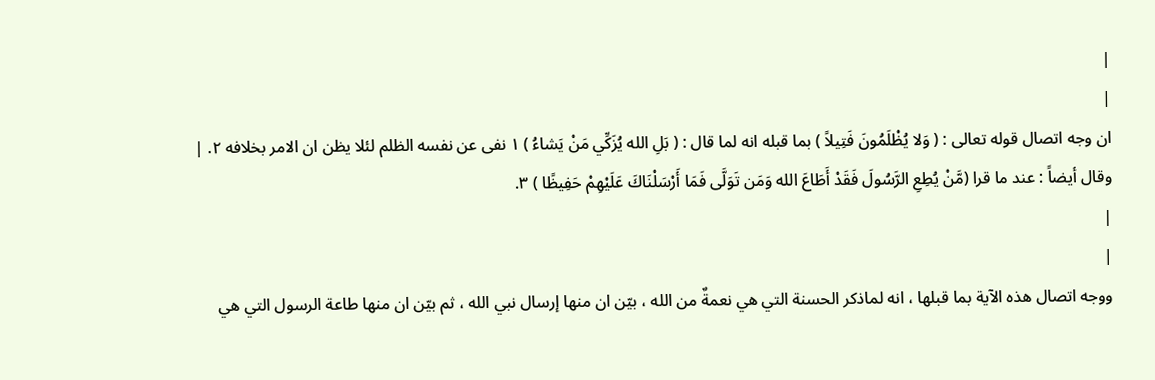|
|
ان وجه اتصال قوله تعالى : ( وَلا يُظْلَمُونَ فَتِيلاً ) بما قبله انه لما قال : ( بَلِ الله يُزَكِّي مَنْ يَشاءُ ) ١ نفى عن نفسه الظلم لئلا يظن ان الامر بخلافه ٢. |
وقال أيضاً : عند ما قرا (مَّنْ يُطِعِ الرَّسُولَ فَقَدْ أَطَاعَ الله وَمَن تَوَلَّى فَمَا أَرْسَلْنَاكَ عَلَيْهِمْ حَفِيظًا ) ٣.
|
|
ووجه اتصال هذه الآية بما قبلها ، انه لماذكر الحسنة التي هي نعمةٌ من الله ، بيّن ان منها إرسال نبي الله ، ثم بيّن ان منها طاعة الرسول التي هي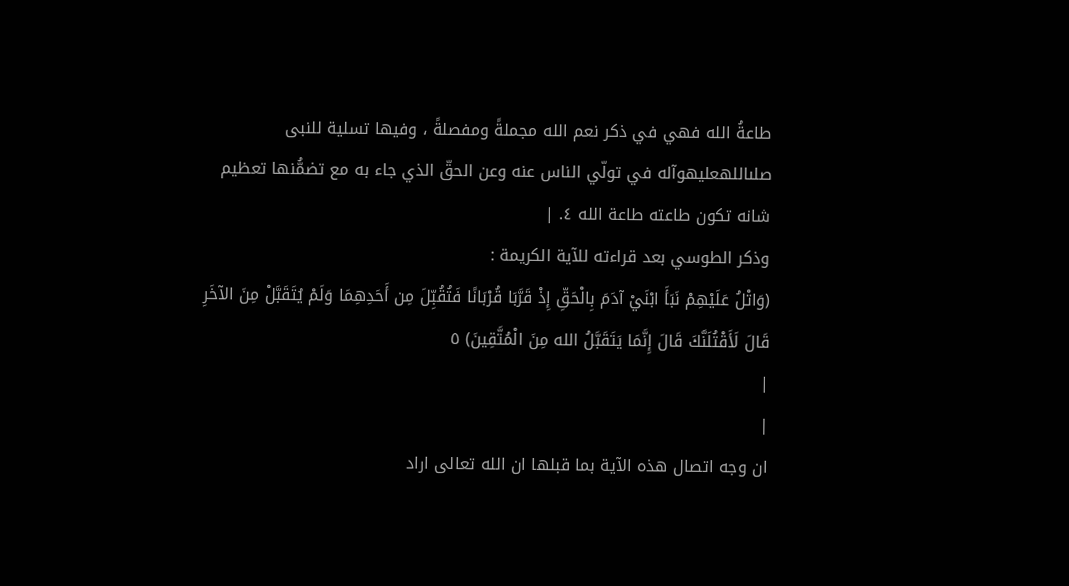طاعةُ الله فهي في ذكر نعم الله مجملةً ومفصلةً ، وفيها تسلية للنبى صلىاللهعليهوآله في تولّي الناس عنه وعن الحقّ الذي جاء به مع تضمُّنها تعظيم شانه تكون طاعته طاعة الله ٤. |
وذكر الطوسي بعد قراءته للآية الكريمة :
(وَاتْلُ عَلَيْهِمْ نَبَأَ ابْنَيْ آدَمَ بِالْحَقِّ إِذْ قَرَّبَا قُرْبَانًا فَتُقُبِّلَ مِن أَحَدِهِمَا وَلَمْ يُتَقَبَّلْ مِنَ الآخَرِ قَالَ لَأَقْتُلَنَّكَ قَالَ إِنَّمَا يَتَقَبَّلُ الله مِنَ الْمُتَّقِينَ) ٥
|
|
ان وجه اتصال هذه الآية بما قبلها ان الله تعالى اراد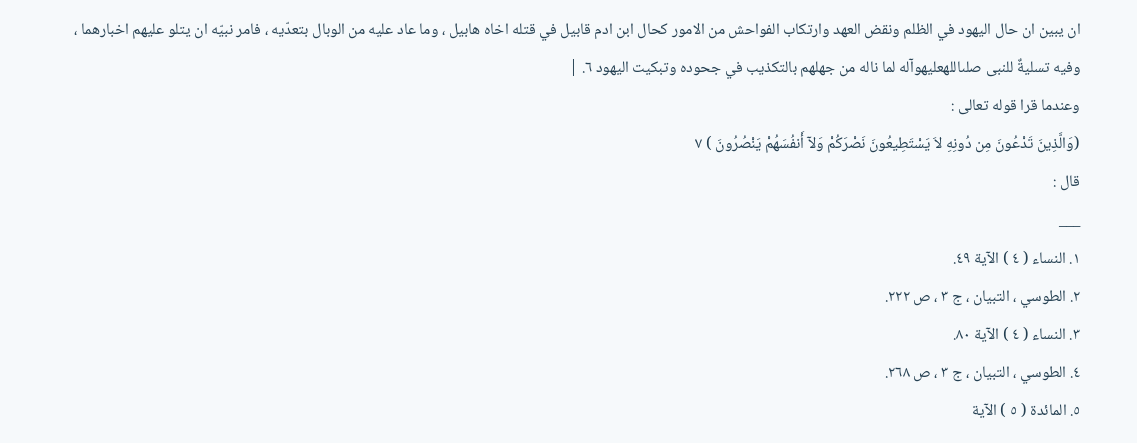ان يبين ان حال اليهود في الظلم ونقض العهد وارتكاب الفواحش من الامور كحال ابن ادم قابيل في قتله اخاه هابيل ، وما عاد عليه من الوبال بتعدّيه ، فامر نبيّه ان يتلو عليهم اخبارهما ، وفيه تسليةٌ للنبى صلىاللهعليهوآله لما ناله من جهلهم بالتكذيب في جحوده وتبكيت اليهود ٦. |
وعندما قرا قوله تعالى :
(وَالَّذِينَ تَدْعُونَ مِن دُونِهِ لاَ يَسْتَطِيعُونَ نَصْرَكُمْ وَلآ أَنفُسَهُمْ يَنْصُرُونَ ) ٧
قال :
___
١. النساء ( ٤ ) الآية ٤٩.
٢. الطوسي ، التبيان ، ج ٣ ، ص ٢٢٢.
٣. النساء ( ٤ ) الآية ٨٠.
٤. الطوسي ، التبيان ، ج ٣ ، ص ٢٦٨.
٥. المائدة ( ٥ ) الآية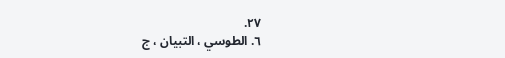٢٧.
٦. الطوسي ، التبيان ، ج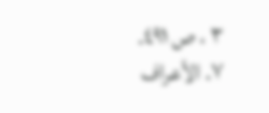٣ ، ص ٤٩١.
٧. الأعراف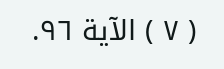( ٧ ) الآية ٩٦.